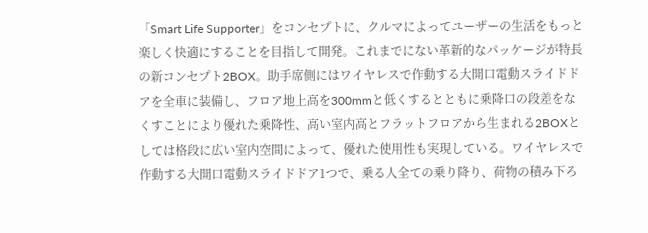「Smart Life Supporter」をコンセプトに、クルマによってユーザーの生活をもっと楽しく快適にすることを目指して開発。これまでにない革新的なパッケージが特長の新コンセプト2BOX。助手席側にはワイヤレスで作動する大開口電動スライドドアを全車に装備し、フロア地上高を300mmと低くするとともに乗降口の段差をなくすことにより優れた乗降性、高い室内高とフラットフロアから生まれる2BOXとしては格段に広い室内空間によって、優れた使用性も実現している。ワイヤレスで作動する大開口電動スライドドア1つで、乗る人全ての乗り降り、荷物の積み下ろ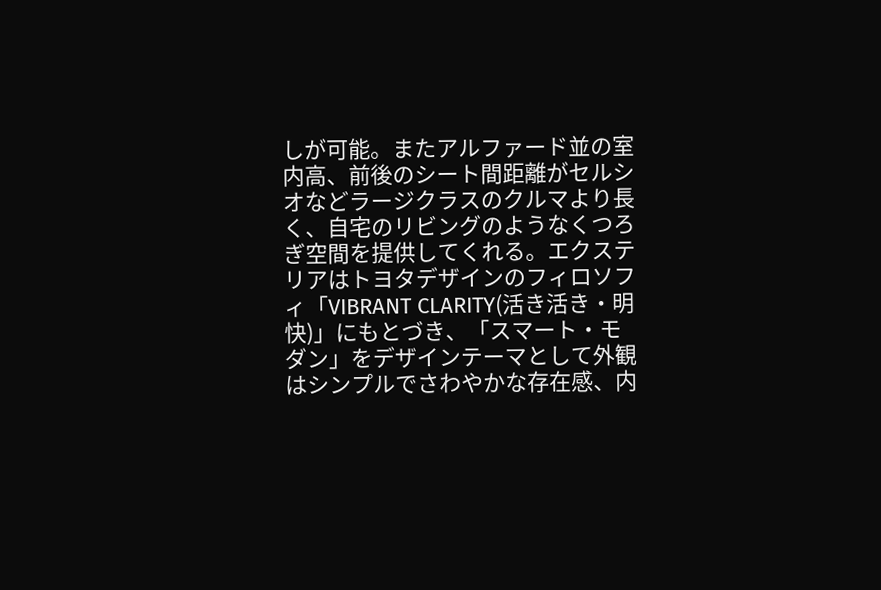しが可能。またアルファード並の室内高、前後のシート間距離がセルシオなどラージクラスのクルマより長く、自宅のリビングのようなくつろぎ空間を提供してくれる。エクステリアはトヨタデザインのフィロソフィ「VIBRANT CLARITY(活き活き・明快)」にもとづき、「スマート・モダン」をデザインテーマとして外観はシンプルでさわやかな存在感、内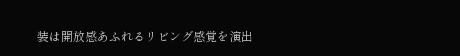装は開放感あふれるリビング感覚を演出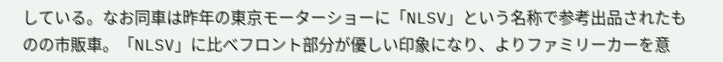している。なお同車は昨年の東京モーターショーに「NLSV」という名称で参考出品されたものの市販車。「NLSV」に比べフロント部分が優しい印象になり、よりファミリーカーを意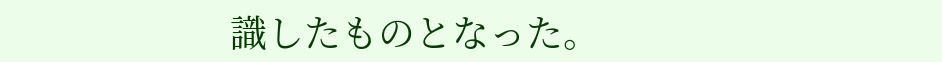識したものとなった。